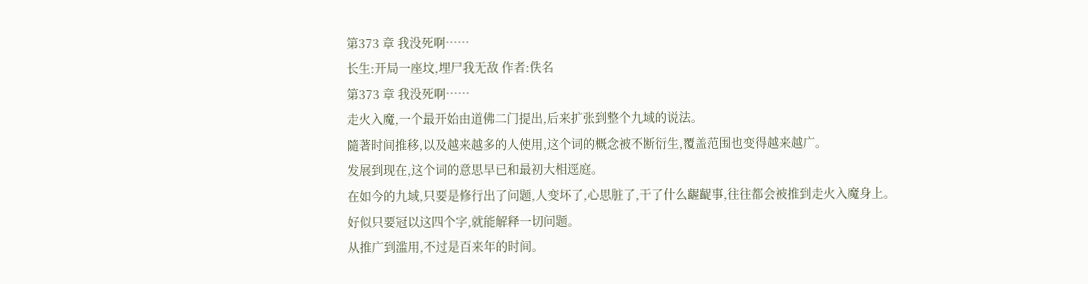第373 章 我没死啊……
长生:开局一座坟,埋尸我无敌 作者:佚名
第373 章 我没死啊……
走火入魔,一个最开始由道佛二门提出,后来扩张到整个九域的说法。
隨著时间推移,以及越来越多的人使用,这个词的概念被不断衍生,覆盖范围也变得越来越广。
发展到现在,这个词的意思早已和最初大相逕庭。
在如今的九域,只要是修行出了问题,人变坏了,心思脏了,干了什么齷齪事,往往都会被推到走火入魔身上。
好似只要冠以这四个字,就能解释一切问题。
从推广到滥用,不过是百来年的时间。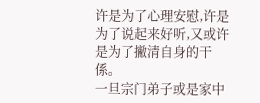许是为了心理安慰,许是为了说起来好听,又或许是为了撇清自身的干係。
一旦宗门弟子或是家中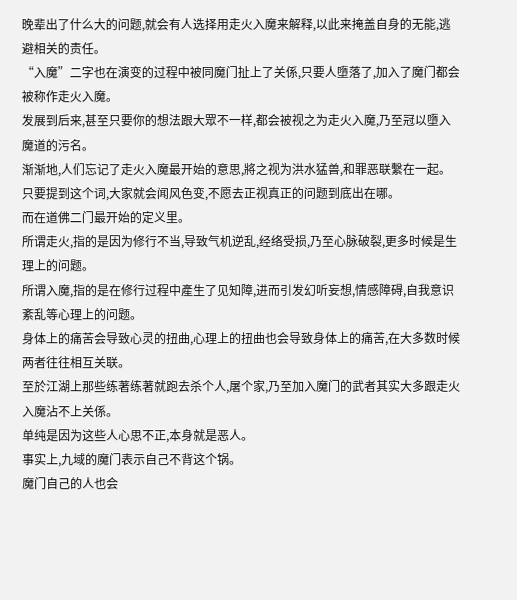晚辈出了什么大的问题,就会有人选择用走火入魔来解释,以此来掩盖自身的无能,逃避相关的责任。
“入魔”二字也在演变的过程中被同魔门扯上了关係,只要人墮落了,加入了魔门都会被称作走火入魔。
发展到后来,甚至只要你的想法跟大眾不一样,都会被视之为走火入魔,乃至冠以墮入魔道的污名。
渐渐地,人们忘记了走火入魔最开始的意思,將之视为洪水猛兽,和罪恶联繫在一起。
只要提到这个词,大家就会闻风色变,不愿去正视真正的问题到底出在哪。
而在道佛二门最开始的定义里。
所谓走火,指的是因为修行不当,导致气机逆乱,经络受损,乃至心脉破裂,更多时候是生理上的问题。
所谓入魔,指的是在修行过程中產生了见知障,进而引发幻听妄想,情感障碍,自我意识紊乱等心理上的问题。
身体上的痛苦会导致心灵的扭曲,心理上的扭曲也会导致身体上的痛苦,在大多数时候两者往往相互关联。
至於江湖上那些练著练著就跑去杀个人,屠个家,乃至加入魔门的武者其实大多跟走火入魔沾不上关係。
单纯是因为这些人心思不正,本身就是恶人。
事实上,九域的魔门表示自己不背这个锅。
魔门自己的人也会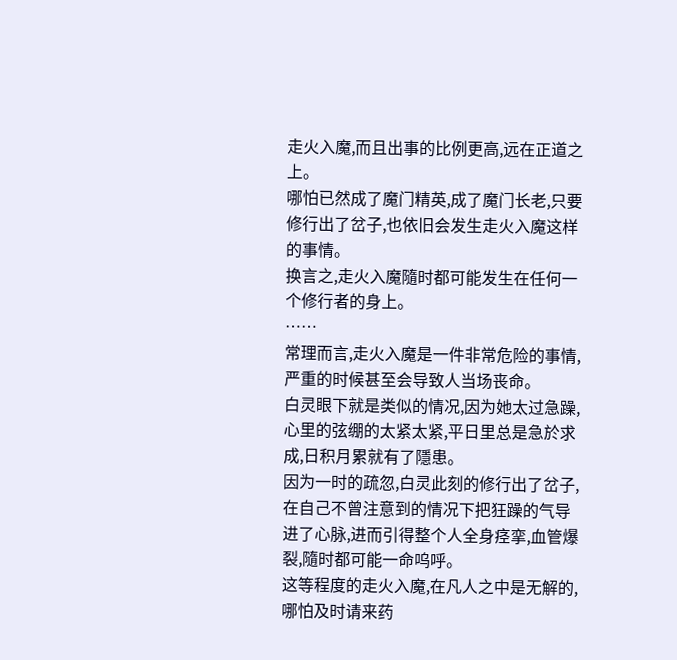走火入魔,而且出事的比例更高,远在正道之上。
哪怕已然成了魔门精英,成了魔门长老,只要修行出了岔子,也依旧会发生走火入魔这样的事情。
换言之,走火入魔隨时都可能发生在任何一个修行者的身上。
……
常理而言,走火入魔是一件非常危险的事情,严重的时候甚至会导致人当场丧命。
白灵眼下就是类似的情况,因为她太过急躁,心里的弦绷的太紧太紧,平日里总是急於求成,日积月累就有了隱患。
因为一时的疏忽,白灵此刻的修行出了岔子,在自己不曾注意到的情况下把狂躁的气导进了心脉,进而引得整个人全身痉挛,血管爆裂,隨时都可能一命呜呼。
这等程度的走火入魔,在凡人之中是无解的,哪怕及时请来药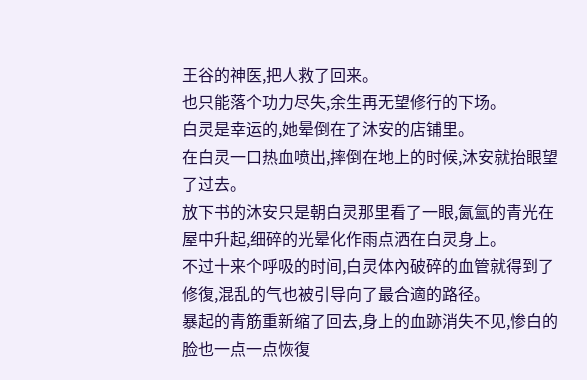王谷的神医,把人救了回来。
也只能落个功力尽失,余生再无望修行的下场。
白灵是幸运的,她晕倒在了沐安的店铺里。
在白灵一口热血喷出,摔倒在地上的时候,沐安就抬眼望了过去。
放下书的沐安只是朝白灵那里看了一眼,氤氳的青光在屋中升起,细碎的光晕化作雨点洒在白灵身上。
不过十来个呼吸的时间,白灵体內破碎的血管就得到了修復,混乱的气也被引导向了最合適的路径。
暴起的青筋重新缩了回去,身上的血跡消失不见,惨白的脸也一点一点恢復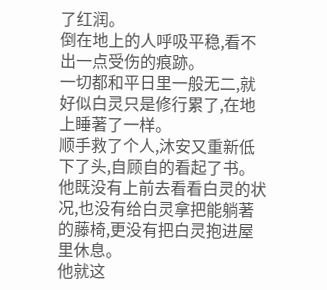了红润。
倒在地上的人呼吸平稳,看不出一点受伤的痕跡。
一切都和平日里一般无二,就好似白灵只是修行累了,在地上睡著了一样。
顺手救了个人,沐安又重新低下了头,自顾自的看起了书。
他既没有上前去看看白灵的状况,也没有给白灵拿把能躺著的藤椅,更没有把白灵抱进屋里休息。
他就这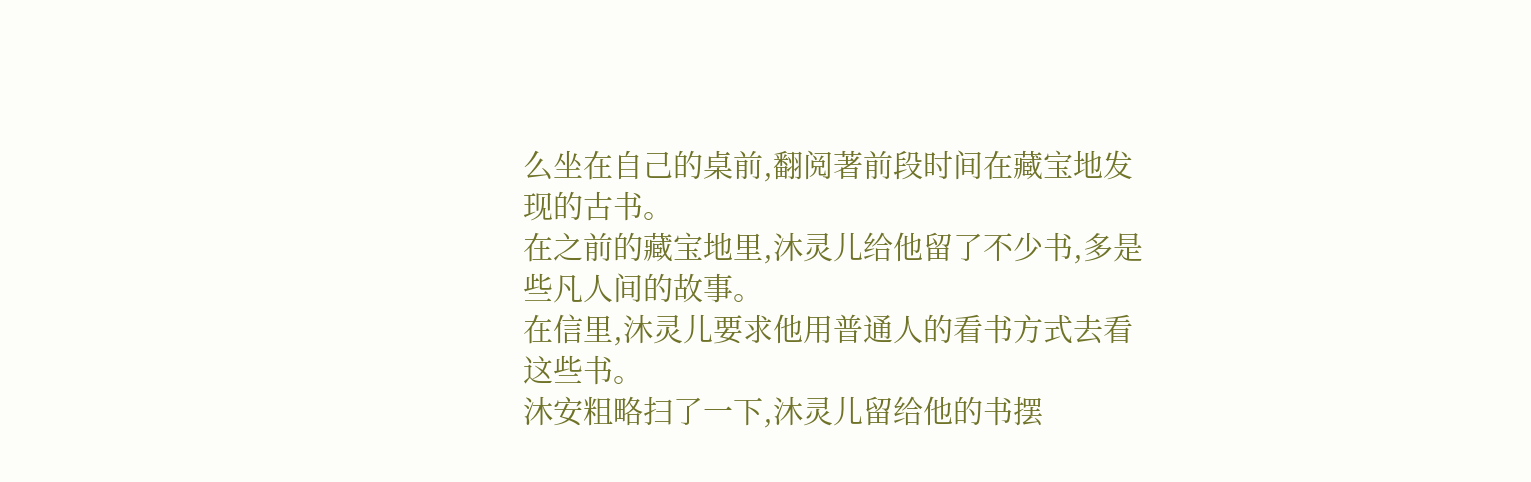么坐在自己的桌前,翻阅著前段时间在藏宝地发现的古书。
在之前的藏宝地里,沐灵儿给他留了不少书,多是些凡人间的故事。
在信里,沐灵儿要求他用普通人的看书方式去看这些书。
沐安粗略扫了一下,沐灵儿留给他的书摆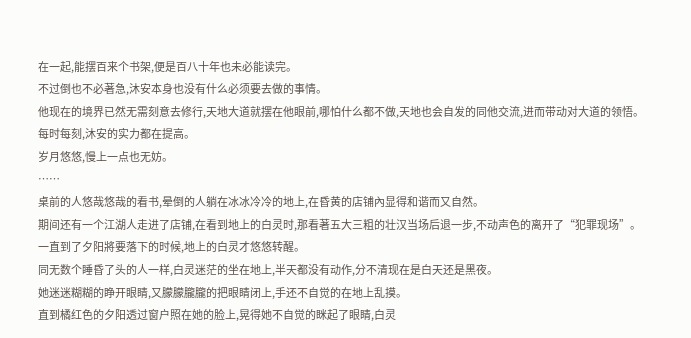在一起,能摆百来个书架,便是百八十年也未必能读完。
不过倒也不必著急,沐安本身也没有什么必须要去做的事情。
他现在的境界已然无需刻意去修行,天地大道就摆在他眼前,哪怕什么都不做,天地也会自发的同他交流,进而带动对大道的领悟。
每时每刻,沐安的实力都在提高。
岁月悠悠,慢上一点也无妨。
……
桌前的人悠哉悠哉的看书,晕倒的人躺在冰冰冷冷的地上,在昏黄的店铺內显得和谐而又自然。
期间还有一个江湖人走进了店铺,在看到地上的白灵时,那看著五大三粗的壮汉当场后退一步,不动声色的离开了“犯罪现场”。
一直到了夕阳將要落下的时候,地上的白灵才悠悠转醒。
同无数个睡昏了头的人一样,白灵迷茫的坐在地上,半天都没有动作,分不清现在是白天还是黑夜。
她迷迷糊糊的睁开眼睛,又朦朦朧朧的把眼睛闭上,手还不自觉的在地上乱摸。
直到橘红色的夕阳透过窗户照在她的脸上,晃得她不自觉的眯起了眼睛,白灵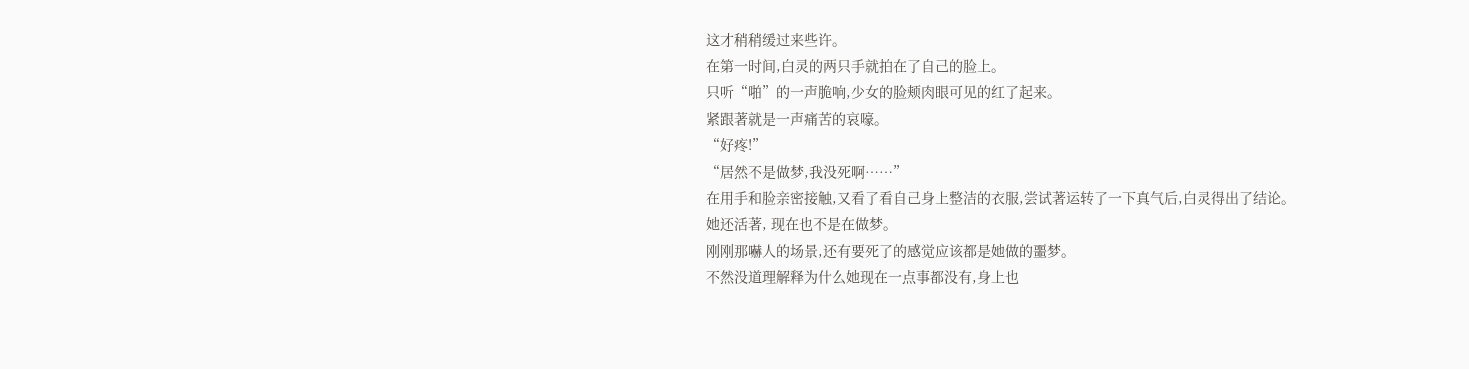这才稍稍缓过来些许。
在第一时间,白灵的两只手就拍在了自己的脸上。
只听“啪”的一声脆响,少女的脸颊肉眼可见的红了起来。
紧跟著就是一声痛苦的哀嚎。
“好疼!”
“居然不是做梦,我没死啊……”
在用手和脸亲密接触,又看了看自己身上整洁的衣服,尝试著运转了一下真气后,白灵得出了结论。
她还活著, 现在也不是在做梦。
刚刚那嚇人的场景,还有要死了的感觉应该都是她做的噩梦。
不然没道理解释为什么她现在一点事都没有,身上也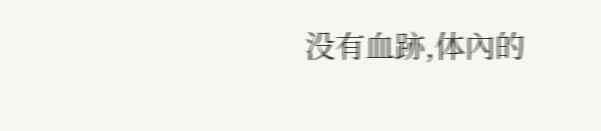没有血跡,体內的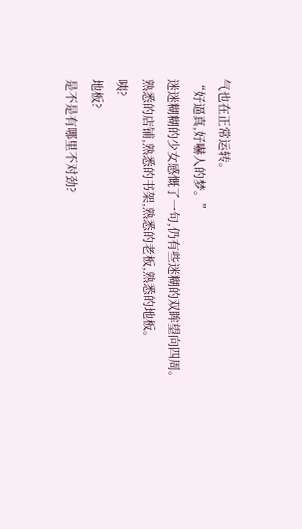气也在正常运转。
“好逼真,好嚇人的梦。”
迷迷糊糊的少女感慨了一句,仍有些迷糊的双眸望向四周。
熟悉的店铺,熟悉的书架,熟悉的老板,熟悉的地板。
咦?
地板?
是不是有哪里不对劲?